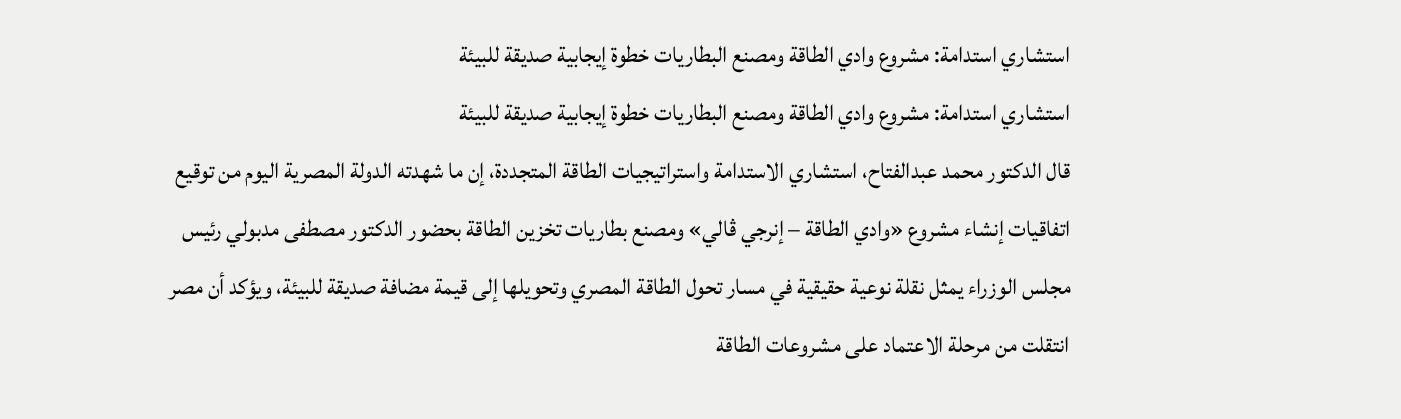استشاري استدامة: مشروع وادي الطاقة ومصنع البطاريات خطوة إيجابية صديقة للبيئة
استشاري استدامة: مشروع وادي الطاقة ومصنع البطاريات خطوة إيجابية صديقة للبيئة
قال الدكتور محمد عبدالفتاح، استشاري الاستدامة واستراتيجيات الطاقة المتجددة، إن ما شهدته الدولة المصرية اليوم من توقيع اتفاقيات إنشاء مشروع «وادي الطاقة – إنرجي ڤالي» ومصنع بطاريات تخزين الطاقة بحضور الدكتور مصطفى مدبولي رئيس مجلس الوزراء يمثل نقلة نوعية حقيقية في مسار تحول الطاقة المصري وتحويلها إلى قيمة مضافة صديقة للبيئة، ويؤكد أن مصر انتقلت من مرحلة الاعتماد على مشروعات الطاقة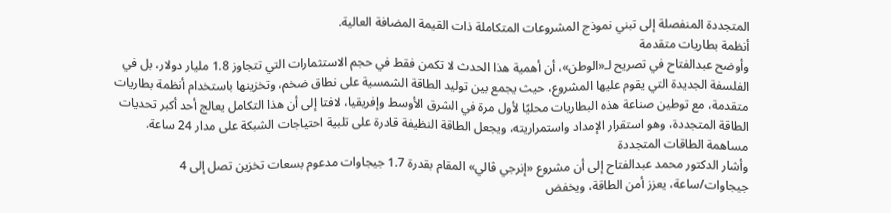المتجددة المنفصلة إلى تبني نموذج المشروعات المتكاملة ذات القيمة المضافة العالية.
أنظمة بطاريات متقدمة
وأوضح عبدالفتاح في تصريح لـ«الوطن»، أن أهمية هذا الحدث لا تكمن فقط في حجم الاستثمارات التي تتجاوز 1.8 مليار دولار، بل في الفلسفة الجديدة التي يقوم عليها المشروع، حيث يجمع بين توليد الطاقة الشمسية على نطاق ضخم، وتخزينها باستخدام أنظمة بطاريات متقدمة، مع توطين صناعة هذه البطاريات محليًا لأول مرة في الشرق الأوسط وإفريقيا، لافتا إلى أن هذا التكامل يعالج أحد أكبر تحديات الطاقة المتجددة، وهو استقرار الإمداد واستمراريته، ويجعل الطاقة النظيفة قادرة على تلبية احتياجات الشبكة على مدار 24 ساعة.
مساهمة الطاقات المتجددة
وأشار الدكتور محمد عبدالفتاح إلى أن مشروع «إنرجي ڤالي» المقام بقدرة 1.7 جيجاوات مدعوم بسعات تخزين تصل إلى 4 جيجاوات/ساعة، يعزز أمن الطاقة، ويخفض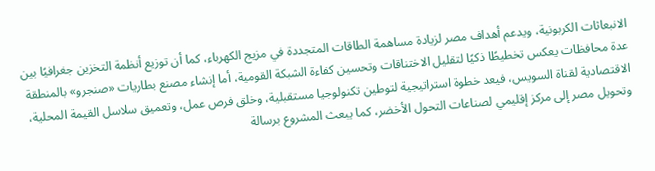الانبعاثات الكربونية، ويدعم أهداف مصر لزيادة مساهمة الطاقات المتجددة في مزيج الكهرباء، كما أن توزيع أنظمة التخزين جغرافيًا بين عدة محافظات يعكس تخطيطًا ذكيًا لتقليل الاختناقات وتحسين كفاءة الشبكة القومية، أما إنشاء مصنع بطاريات «صنجرو» بالمنطقة الاقتصادية لقناة السويس، فيعد خطوة استراتيجية لتوطين تكنولوجيا مستقبلية، وخلق فرص عمل، وتعميق سلاسل القيمة المحلية، وتحويل مصر إلى مركز إقليمي لصناعات التحول الأخضر، كما يبعث المشروع برسالة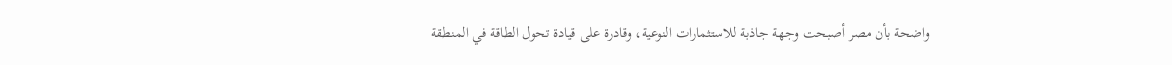واضحة بأن مصر أصبحت وجهة جاذبة للاستثمارات النوعية، وقادرة على قيادة تحول الطاقة في المنطقة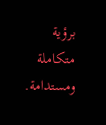برؤية متكاملة ومستدامة.